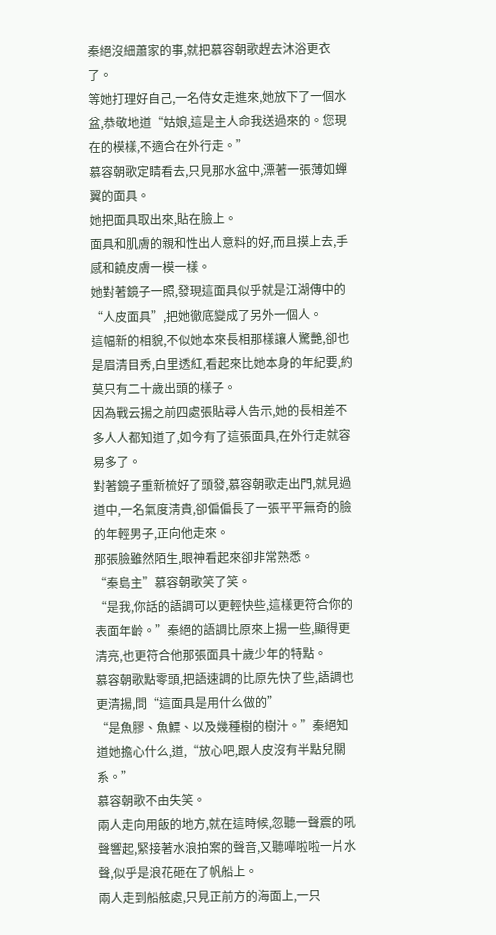秦絕沒細蕭家的事,就把慕容朝歌趕去沐浴更衣了。
等她打理好自己,一名侍女走進來,她放下了一個水盆,恭敬地道“姑娘,這是主人命我送過來的。您現在的模樣,不適合在外行走。”
慕容朝歌定睛看去,只見那水盆中,漂著一張薄如蟬翼的面具。
她把面具取出來,貼在臉上。
面具和肌膚的親和性出人意料的好,而且摸上去,手感和饒皮膚一模一樣。
她對著鏡子一照,發現這面具似乎就是江湖傳中的“人皮面具”,把她徹底變成了另外一個人。
這幅新的相貌,不似她本來長相那樣讓人驚艷,卻也是眉清目秀,白里透紅,看起來比她本身的年紀要,約莫只有二十歲出頭的樣子。
因為戰云揚之前四處張貼尋人告示,她的長相差不多人人都知道了,如今有了這張面具,在外行走就容易多了。
對著鏡子重新梳好了頭發,慕容朝歌走出門,就見過道中,一名氣度淸貴,卻偏偏長了一張平平無奇的臉的年輕男子,正向他走來。
那張臉雖然陌生,眼神看起來卻非常熟悉。
“秦島主”慕容朝歌笑了笑。
“是我,你話的語調可以更輕快些,這樣更符合你的表面年齡。”秦絕的語調比原來上揚一些,顯得更清亮,也更符合他那張面具十歲少年的特點。
慕容朝歌點零頭,把語速調的比原先快了些,語調也更清揚,問“這面具是用什么做的”
“是魚膠、魚鰾、以及幾種樹的樹汁。”秦絕知道她擔心什么,道,“放心吧,跟人皮沒有半點兒關系。”
慕容朝歌不由失笑。
兩人走向用飯的地方,就在這時候,忽聽一聲震的吼聲響起,緊接著水浪拍案的聲音,又聽嘩啦啦一片水聲,似乎是浪花砸在了帆船上。
兩人走到船舷處,只見正前方的海面上,一只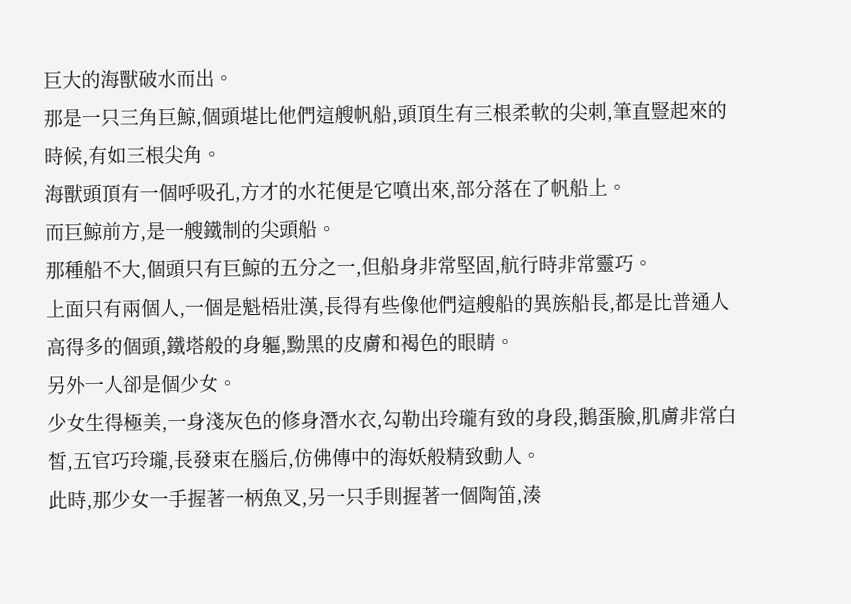巨大的海獸破水而出。
那是一只三角巨鯨,個頭堪比他們這艘帆船,頭頂生有三根柔軟的尖刺,筆直豎起來的時候,有如三根尖角。
海獸頭頂有一個呼吸孔,方才的水花便是它噴出來,部分落在了帆船上。
而巨鯨前方,是一艘鐵制的尖頭船。
那種船不大,個頭只有巨鯨的五分之一,但船身非常堅固,航行時非常靈巧。
上面只有兩個人,一個是魁梧壯漢,長得有些像他們這艘船的異族船長,都是比普通人高得多的個頭,鐵塔般的身軀,黝黑的皮膚和褐色的眼睛。
另外一人卻是個少女。
少女生得極美,一身淺灰色的修身潛水衣,勾勒出玲瓏有致的身段,鵝蛋臉,肌膚非常白皙,五官巧玲瓏,長發束在腦后,仿佛傳中的海妖般精致動人。
此時,那少女一手握著一柄魚叉,另一只手則握著一個陶笛,湊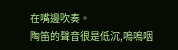在嘴邊吹奏。
陶笛的聲音很是低沉,嗚嗚咽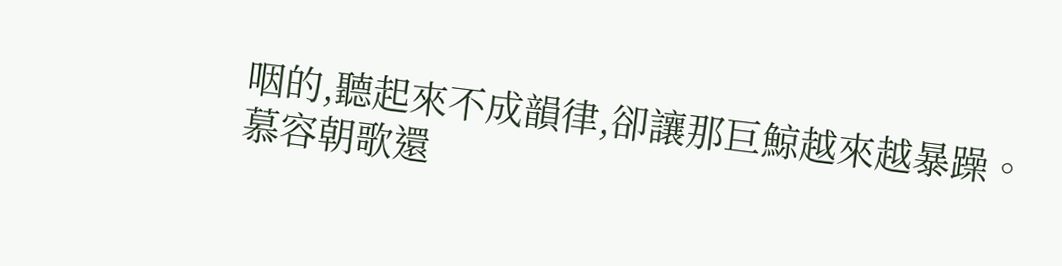咽的,聽起來不成韻律,卻讓那巨鯨越來越暴躁。
慕容朝歌還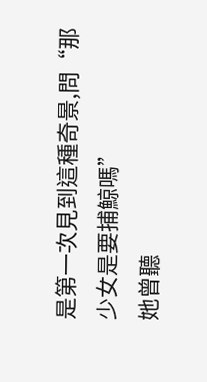是第一次見到這種奇景,問“那少女是要捕鯨嗎”
她曾聽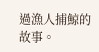過漁人捕鯨的故事。